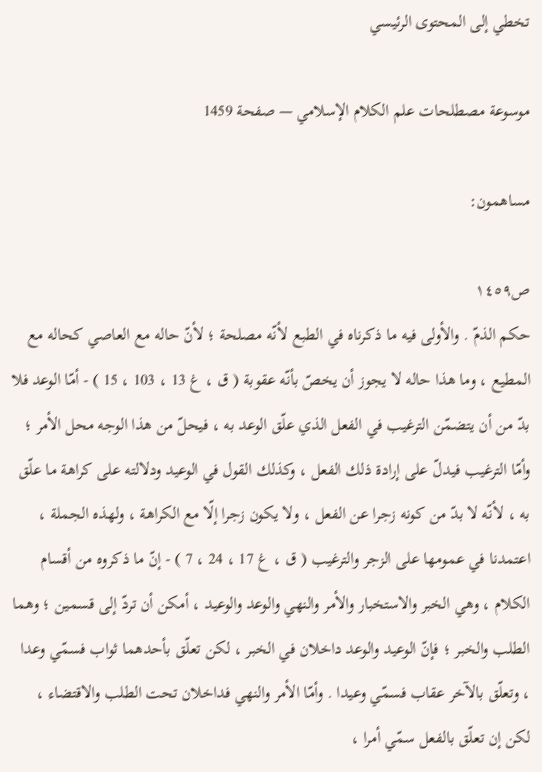تخطي إلى المحتوى الرئيسي

موسوعة مصطلحات علم الكلام الإسلامي — صفحة 1459

مساهمون:

ص١٤٥٩
حكم الذمّ . والأولى فيه ما ذكرناه في الطبع لأنّه مصلحة ؛ لأنّ حاله مع العاصي كحاله مع المطيع ، وما هذا حاله لا يجوز أن يخصّ بأنّه عقوبة ( ق ، غ 13 ، 103 ، 15 ) - أمّا الوعد فلا بدّ من أن يتضمّن الترغيب في الفعل الذي علّق الوعد به ، فيحلّ من هذا الوجه محل الأمر ؛ وأمّا الترغيب فيدلّ على إرادة ذلك الفعل ، وكذلك القول في الوعيد ودلالته على كراهة ما علّق به ، لأنّه لا بدّ من كونه زجرا عن الفعل ، ولا يكون زجرا إلّا مع الكراهة ، ولهذه الجملة ، اعتمدنا في عمومها على الزجر والترغيب ( ق ، غ 17 ، 24 ، 7 ) - إنّ ما ذكروه من أقسام الكلام ، وهي الخبر والاستخبار والأمر والنهي والوعد والوعيد ، أمكن أن تردّ إلى قسمين ؛ وهما الطلب والخبر ؛ فإنّ الوعيد والوعد داخلان في الخبر ، لكن تعلّق بأحدهما ثواب فسمّي وعدا ، وتعلّق بالآخر عقاب فسمّي وعيدا . وأمّا الأمر والنهي فداخلان تحت الطلب والاقتضاء ، لكن إن تعلّق بالفعل سمّي أمرا ،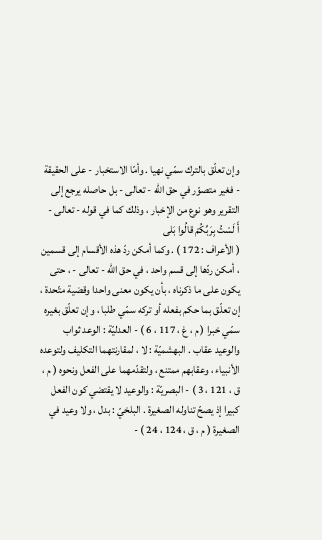وإن تعلّق بالترك سمّي نهيا . وأمّا الاستخبار - على الحقيقة - فغير متصوّر في حق اللّه - تعالى - بل حاصله يرجع إلى التقرير وهو نوع من الإخبار ، وذلك كما في قوله - تعالى -
أَ لَسْتُ بِرَبِّكُمْ قالُوا بَلى
( الأعراف : 172 ) . وكما أمكن ردّ هذه الأقسام إلى قسمين ، أمكن ردّها إلى قسم واحد ، في حق اللّه - تعالى - ، حتى يكون على ما ذكرناه ، بأن يكون معنى واحدا وقضية متّحدة ، إن تعلّق بما حكم بفعله أو تركه سمّي طلبا ، وإن تعلّق بغيره سمّي خبرا ( م ، غ ، 117 ، 6 ) - العدليّة : الوعد ثواب والوعيد عقاب . البهشميّة : لا ، لمقارنتهما التكليف ولتوعده الأنبياء ، وعقابهم ممتنع ، ولتقدّمهما على الفعل ونحوه ( م ، ق ، 121 ، 3 ) - البصريّة : والوعيد لا يقتضي كون الفعل كبيرا إذ يصحّ تناوله الصغيرة . البلخيّ : بدل ، ولا وعيد في الصغيرة ( م ، ق ، 124 ، 24 ) -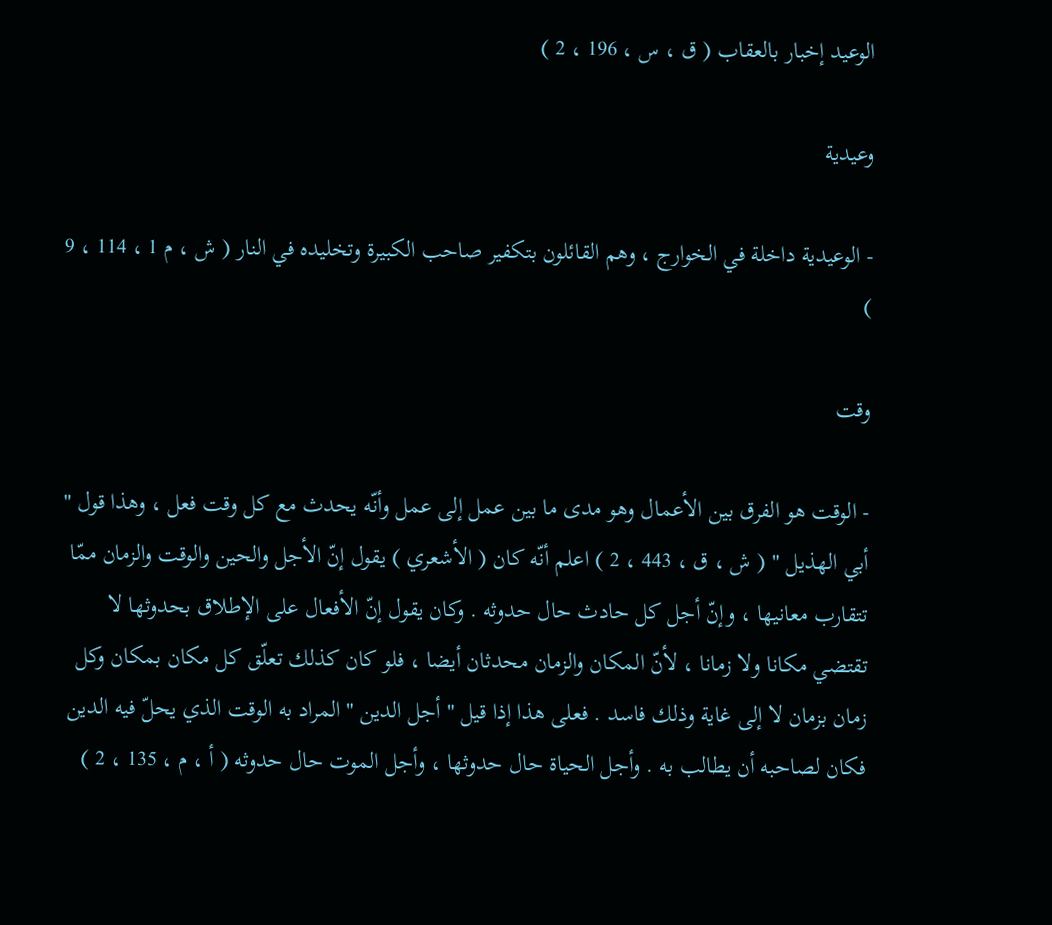الوعيد إخبار بالعقاب ( ق ، س ، 196 ، 2 )

وعيدية

- الوعيدية داخلة في الخوارج ، وهم القائلون بتكفير صاحب الكبيرة وتخليده في النار ( ش ، م 1 ، 114 ، 9 )

وقت

- الوقت هو الفرق بين الأعمال وهو مدى ما بين عمل إلى عمل وأنّه يحدث مع كل وقت فعل ، وهذا قول " أبي الهذيل " ( ش ، ق ، 443 ، 2 ) اعلم أنّه كان ( الأشعري ) يقول إنّ الأجل والحين والوقت والزمان ممّا تتقارب معانيها ، وإنّ أجل كل حادث حال حدوثه . وكان يقول إنّ الأفعال على الإطلاق بحدوثها لا تقتضي مكانا ولا زمانا ، لأنّ المكان والزمان محدثان أيضا ، فلو كان كذلك تعلّق كل مكان بمكان وكل زمان بزمان لا إلى غاية وذلك فاسد . فعلى هذا إذا قيل " أجل الدين " المراد به الوقت الذي يحلّ فيه الدين فكان لصاحبه أن يطالب به . وأجل الحياة حال حدوثها ، وأجل الموت حال حدوثه ( أ ، م ، 135 ، 2 )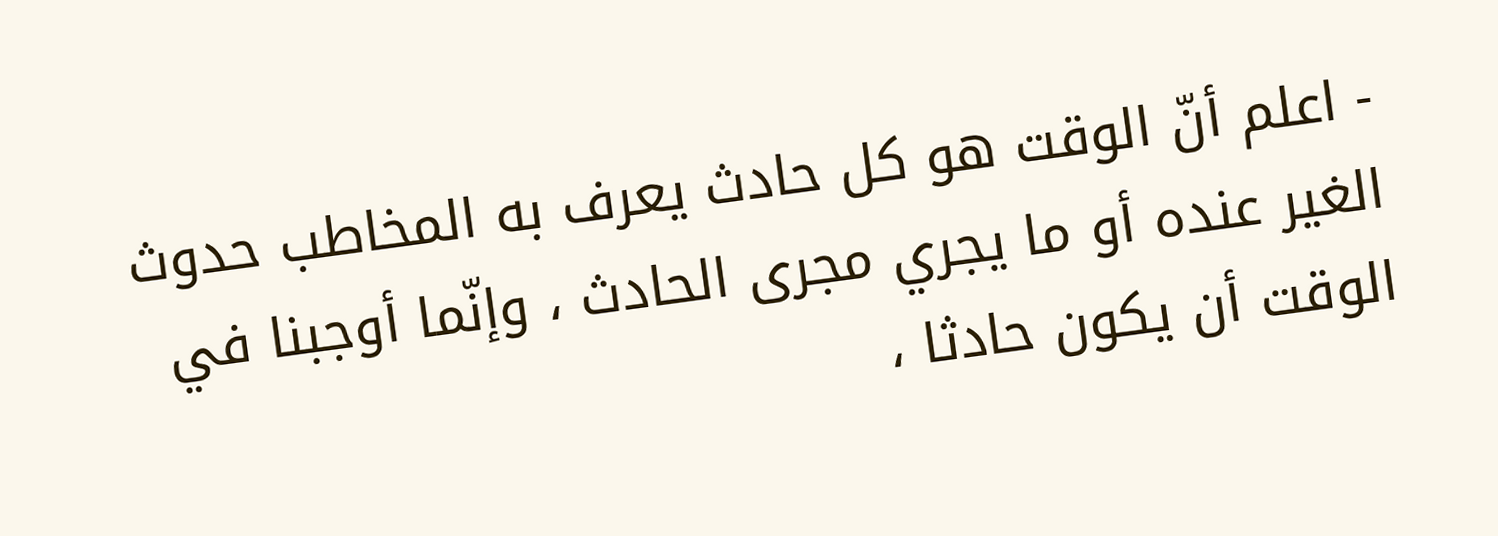- اعلم أنّ الوقت هو كل حادث يعرف به المخاطب حدوث الغير عنده أو ما يجري مجرى الحادث ، وإنّما أوجبنا في الوقت أن يكون حادثا ،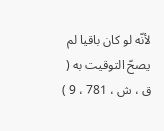لأنّه لو كان باقيا لم يصحّ التوقيت به ( ق ، ش ، 781 ، 9 )